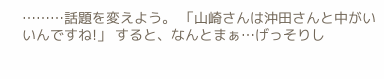………話題を変えよう。 「山崎さんは沖田さんと中がいいんですね!」 すると、なんとまぁ…げっそりし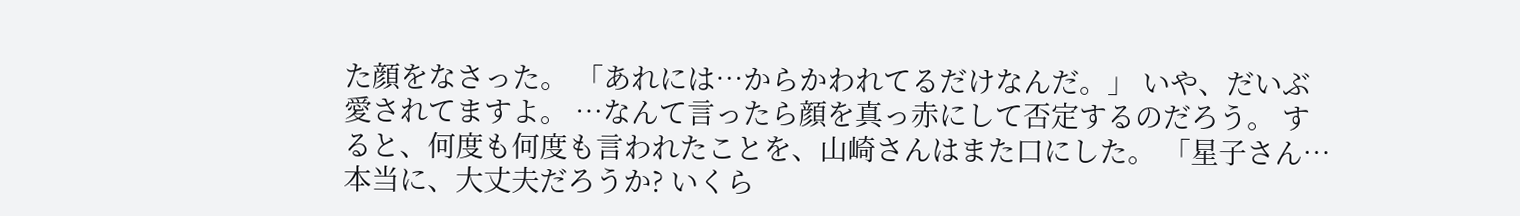た顔をなさった。 「あれには…からかわれてるだけなんだ。」 いや、だいぶ愛されてますよ。 …なんて言ったら顔を真っ赤にして否定するのだろう。 すると、何度も何度も言われたことを、山崎さんはまた口にした。 「星子さん…本当に、大丈夫だろうか? いくら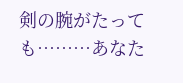剣の腕がたっても………あなた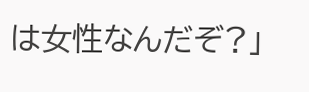は女性なんだぞ?」